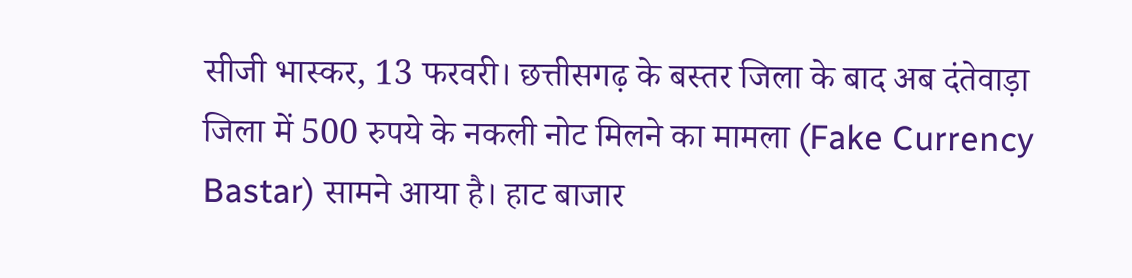सीजी भास्कर, 13 फरवरी। छत्तीसगढ़ के बस्तर जिला के बाद अब दंतेवाड़ा जिला में 500 रुपये के नकली नोट मिलने का मामला (Fake Currency Bastar) सामने आया है। हाट बाजार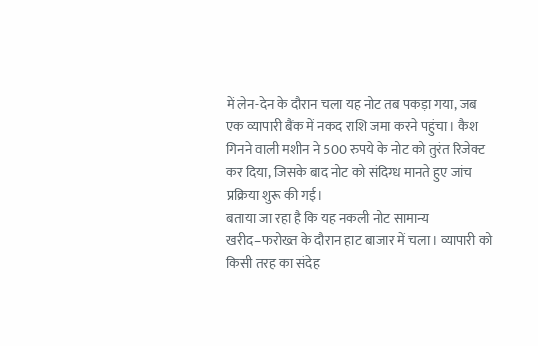में लेन-देन के दौरान चला यह नोट तब पकड़ा गया, जब एक व्यापारी बैंक में नकद राशि जमा करने पहुंचा। कैश गिनने वाली मशीन ने 500 रुपये के नोट को तुरंत रिजेक्ट कर दिया, जिसके बाद नोट को संदिग्ध मानते हुए जांच प्रक्रिया शुरू की गई।
बताया जा रहा है कि यह नकली नोट सामान्य खरीद–फरोख्त के दौरान हाट बाजार में चला। व्यापारी को किसी तरह का संदेह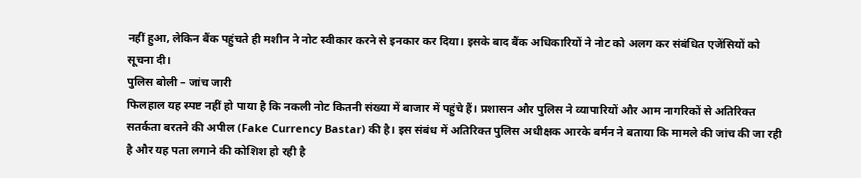नहीं हुआ, लेकिन बैंक पहुंचते ही मशीन ने नोट स्वीकार करने से इनकार कर दिया। इसके बाद बैंक अधिकारियों ने नोट को अलग कर संबंधित एजेंसियों को सूचना दी।
पुलिस बोली – जांच जारी
फिलहाल यह स्पष्ट नहीं हो पाया है कि नकली नोट कितनी संख्या में बाजार में पहुंचे हैं। प्रशासन और पुलिस ने व्यापारियों और आम नागरिकों से अतिरिक्त सतर्कता बरतने की अपील (Fake Currency Bastar) की है। इस संबंध में अतिरिक्त पुलिस अधीक्षक आरके बर्मन ने बताया कि मामले की जांच की जा रही है और यह पता लगाने की कोशिश हो रही है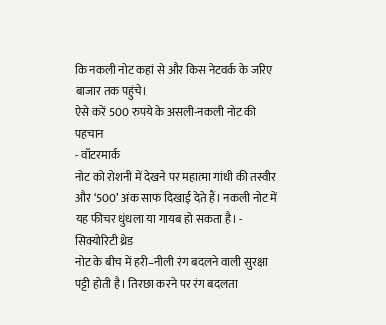कि नकली नोट कहां से और किस नेटवर्क के जरिए बाजार तक पहुंचे।
ऐसे करें 500 रुपये के असली-नकली नोट की पहचान
- वॉटरमार्क
नोट को रोशनी में देखने पर महात्मा गांधी की तस्वीर और ‘500’ अंक साफ दिखाई देते हैं। नकली नोट में यह फीचर धुंधला या गायब हो सकता है। - सिक्योरिटी थ्रेड
नोट के बीच में हरी–नीली रंग बदलने वाली सुरक्षा पट्टी होती है। तिरछा करने पर रंग बदलता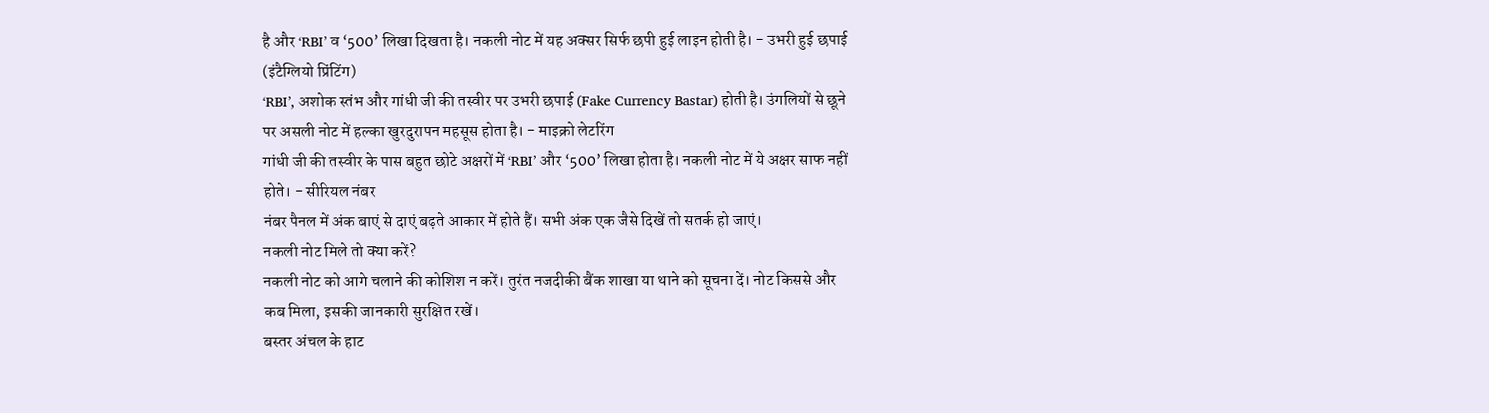है और ‘RBI’ व ‘500’ लिखा दिखता है। नकली नोट में यह अक्सर सिर्फ छपी हुई लाइन होती है। - उभरी हुई छपाई (इंटैग्लियो प्रिंटिंग)
‘RBI’, अशोक स्तंभ और गांधी जी की तस्वीर पर उभरी छपाई (Fake Currency Bastar) होती है। उंगलियों से छूने पर असली नोट में हल्का खुरदुरापन महसूस होता है। - माइक्रो लेटरिंग
गांधी जी की तस्वीर के पास बहुत छोटे अक्षरों में ‘RBI’ और ‘500’ लिखा होता है। नकली नोट में ये अक्षर साफ नहीं होते। - सीरियल नंबर
नंबर पैनल में अंक बाएं से दाएं बढ़ते आकार में होते हैं। सभी अंक एक जैसे दिखें तो सतर्क हो जाएं।
नकली नोट मिले तो क्या करें?
नकली नोट को आगे चलाने की कोशिश न करें। तुरंत नजदीकी बैंक शाखा या थाने को सूचना दें। नोट किससे और कब मिला, इसकी जानकारी सुरक्षित रखें।
बस्तर अंचल के हाट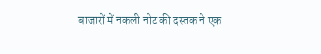बाजारों में नकली नोट की दस्तक ने एक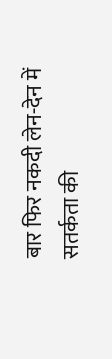बार फिर नकदी लेन-देन में सतर्कता की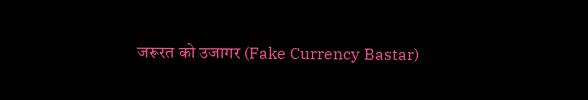जरूरत को उजागर (Fake Currency Bastar)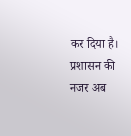कर दिया है। प्रशासन की नजर अब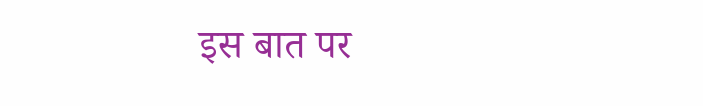इस बात पर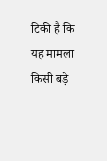टिकी है कि यह मामला किसी बड़े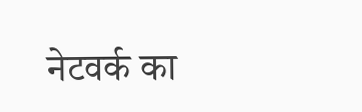नेटवर्क का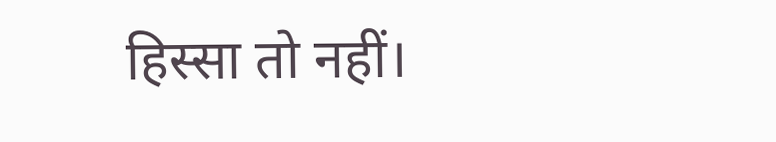हिस्सा तो नहीं।